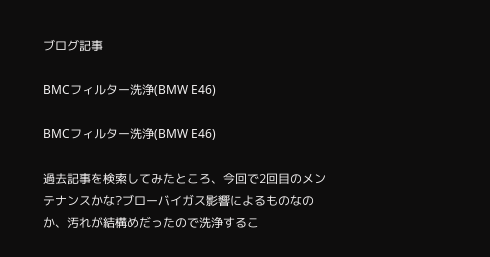ブログ記事

BMCフィルター洗浄(BMW E46)

BMCフィルター洗浄(BMW E46)

過去記事を検索してみたところ、今回で2回目のメンテナンスかな?ブローバイガス影響によるものなのか、汚れが結構めだったので洗浄するこ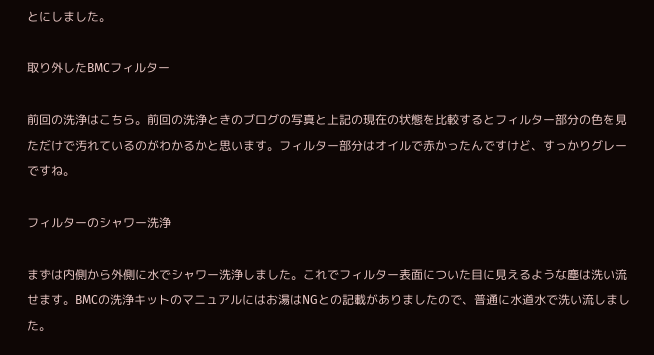とにしました。

取り外したBMCフィルター

前回の洗浄はこちら。前回の洗浄ときのブログの写真と上記の現在の状態を比較するとフィルター部分の色を見ただけで汚れているのがわかるかと思います。フィルター部分はオイルで赤かったんですけど、すっかりグレーですね。

フィルターのシャワー洗浄

まずは内側から外側に水でシャワー洗浄しました。これでフィルター表面についた目に見えるような塵は洗い流せます。BMCの洗浄キットのマニュアルにはお湯はNGとの記載がありましたので、普通に水道水で洗い流しました。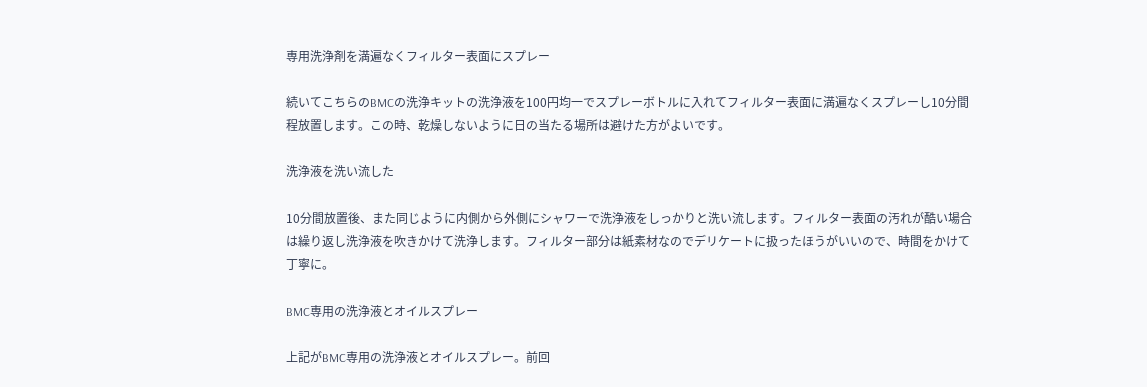専用洗浄剤を満遍なくフィルター表面にスプレー

続いてこちらのBMCの洗浄キットの洗浄液を100円均一でスプレーボトルに入れてフィルター表面に満遍なくスプレーし10分間程放置します。この時、乾燥しないように日の当たる場所は避けた方がよいです。

洗浄液を洗い流した

10分間放置後、また同じように内側から外側にシャワーで洗浄液をしっかりと洗い流します。フィルター表面の汚れが酷い場合は繰り返し洗浄液を吹きかけて洗浄します。フィルター部分は紙素材なのでデリケートに扱ったほうがいいので、時間をかけて丁寧に。

BMC専用の洗浄液とオイルスプレー

上記がBMC専用の洗浄液とオイルスプレー。前回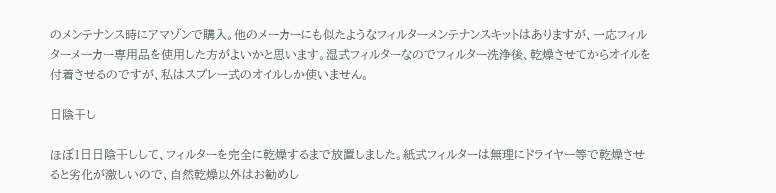のメンテナンス時にアマゾンで購入。他のメーカーにも似たようなフィルターメンテナンスキットはありますが、一応フィルターメーカー専用品を使用した方がよいかと思います。湿式フィルターなのでフィルター洗浄後、乾燥させてからオイルを付着させるのですが、私はスプレー式のオイルしか使いません。

日陰干し

ほぼ1日日陰干しして、フィルターを完全に乾燥するまで放置しました。紙式フィルターは無理にドライヤー等で乾燥させると劣化が激しいので、自然乾燥以外はお勧めし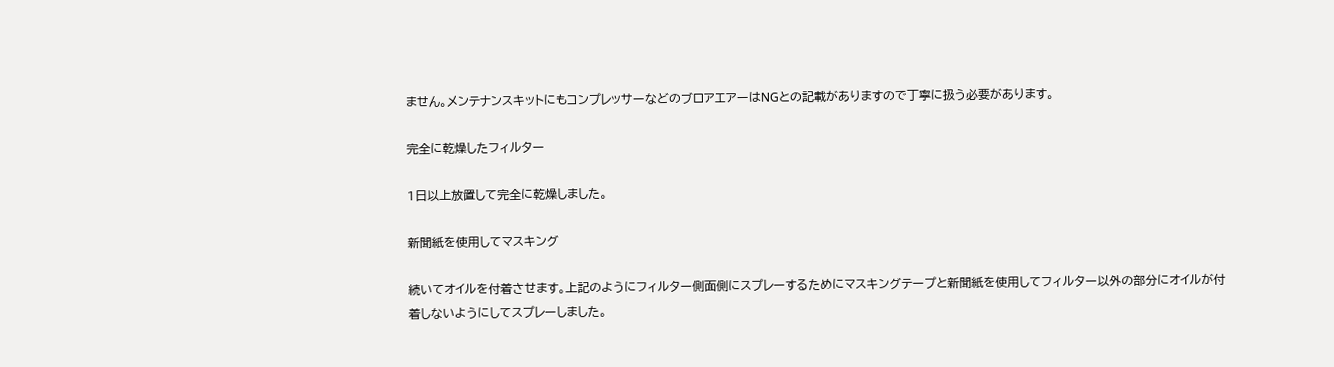ません。メンテナンスキットにもコンプレッサーなどのブロアエアーはNGとの記載がありますので丁寧に扱う必要があります。

完全に乾燥したフィルター

1日以上放置して完全に乾燥しました。

新聞紙を使用してマスキング

続いてオイルを付着させます。上記のようにフィルター側面側にスプレーするためにマスキングテープと新聞紙を使用してフィルター以外の部分にオイルが付着しないようにしてスプレーしました。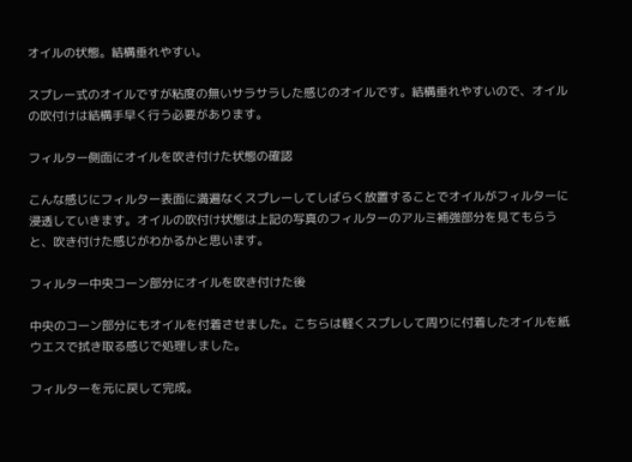オイルの状態。結構垂れやすい。

スプレー式のオイルですが粘度の無いサラサラした感じのオイルです。結構垂れやすいので、オイルの吹付けは結構手早く行う必要があります。

フィルター側面にオイルを吹き付けた状態の確認

こんな感じにフィルター表面に満遍なくスプレーしてしばらく放置することでオイルがフィルターに浸透していきます。オイルの吹付け状態は上記の写真のフィルターのアルミ補強部分を見てもらうと、吹き付けた感じがわかるかと思います。

フィルター中央コーン部分にオイルを吹き付けた後

中央のコーン部分にもオイルを付着させました。こちらは軽くスプレして周りに付着したオイルを紙ウエスで拭き取る感じで処理しました。

フィルターを元に戻して完成。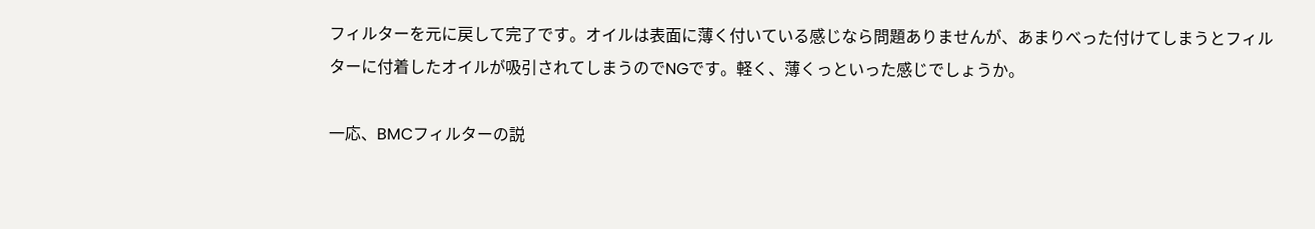フィルターを元に戻して完了です。オイルは表面に薄く付いている感じなら問題ありませんが、あまりべった付けてしまうとフィルターに付着したオイルが吸引されてしまうのでNGです。軽く、薄くっといった感じでしょうか。

一応、BMCフィルターの説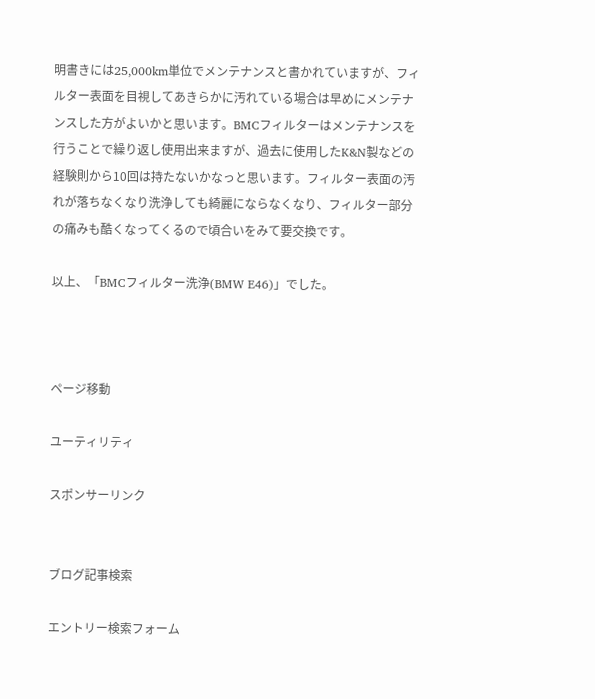明書きには25,000km単位でメンテナンスと書かれていますが、フィルター表面を目視してあきらかに汚れている場合は早めにメンテナンスした方がよいかと思います。BMCフィルターはメンテナンスを行うことで繰り返し使用出来ますが、過去に使用したK&N製などの経験則から10回は持たないかなっと思います。フィルター表面の汚れが落ちなくなり洗浄しても綺麗にならなくなり、フィルター部分の痛みも酷くなってくるので頃合いをみて要交換です。

以上、「BMCフィルター洗浄(BMW E46)」でした。



ページ移動

ユーティリティ

スポンサーリンク


ブログ記事検索

エントリー検索フォーム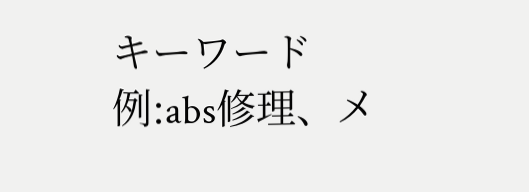キーワード
例:abs修理、メ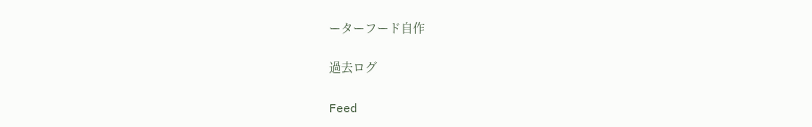ーターフード自作

過去ログ

Feed